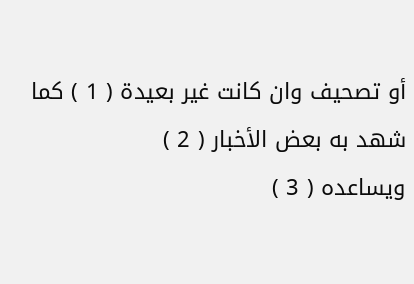أو تصحيف وان كانت غير بعيدة ( 1 ) كما شهد به بعض الأخبار ( 2 )
ويساعده ( 3 )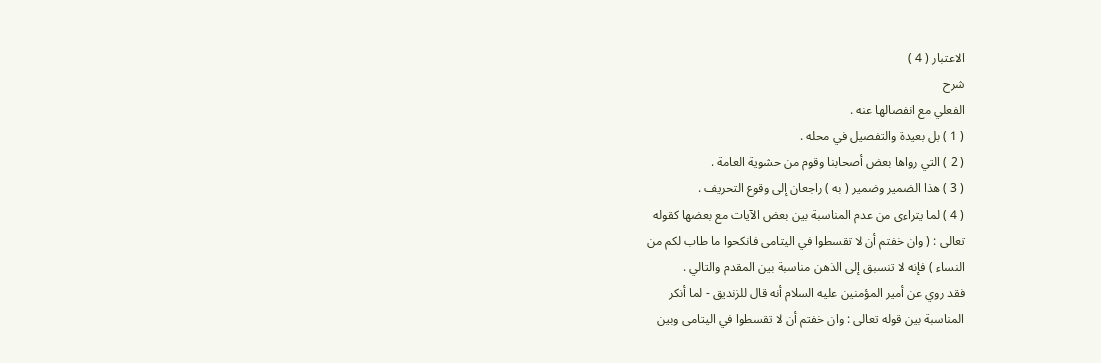الاعتبار ( 4 )
شرح
الفعلي مع انفصالها عنه .
( 1 ) بل بعيدة والتفصيل في محله .
( 2 ) التي رواها بعض أصحابنا وقوم من حشوية العامة .
( 3 ) هذا الضمير وضمير ( به ) راجعان إلى وقوع التحريف .
( 4 ) لما يتراءى من عدم المناسبة بين بعض الآيات مع بعضها كقوله
تعالى : ( وان خفتم أن لا تقسطوا في اليتامى فانكحوا ما طاب لكم من
النساء ) فإنه لا تنسبق إلى الذهن مناسبة بين المقدم والتالي .
فقد روي عن أمير المؤمنين عليه السلام أنه قال للزنديق - لما أنكر
المناسبة بين قوله تعالى : وان خفتم أن لا تقسطوا في اليتامى وبين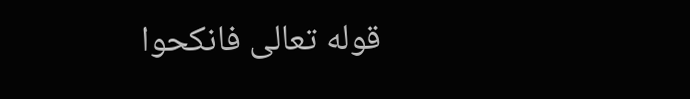قوله تعالى فانكحوا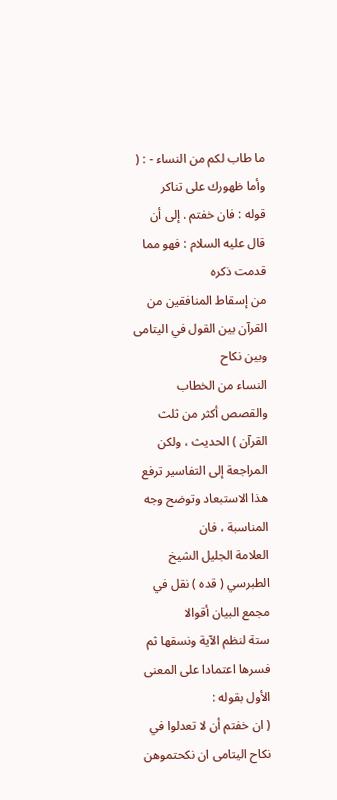ما طاب لكم من النساء - : ( وأما ظهورك على تناكر
قوله : فان خفتم . إلى أن قال عليه السلام : فهو مما قدمت ذكره
من إسقاط المنافقين من القرآن بين القول في اليتامى وبين نكاح
النساء من الخطاب والقصص أكثر من ثلث القرآن ) الحديث ، ولكن
المراجعة إلى التفاسير ترفع هذا الاستبعاد وتوضح وجه المناسبة ، فان
العلامة الجليل الشيخ الطبرسي ( قده ) نقل في مجمع البيان أقوالا
ستة لنظم الآية ونسقها ثم فسرها اعتمادا على المعنى الأول بقوله :
( ان خفتم أن لا تعدلوا في نكاح اليتامى ان نكحتموهن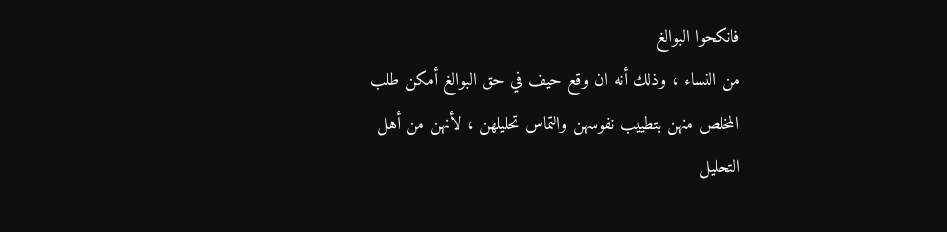فانكحوا البوالغ
من النساء ، وذلك أنه ان وقع حيف في حق البوالغ أمكن طلب
المخلص منهن بتطييب نفوسهن والتماس تحليلهن ، لأنهن من أهل
التحليل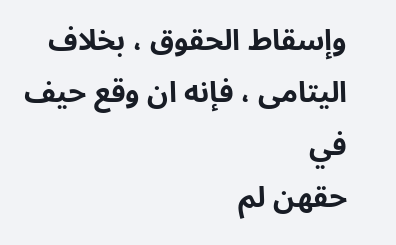وإسقاط الحقوق ، بخلاف اليتامى ، فإنه ان وقع حيف في
حقهن لم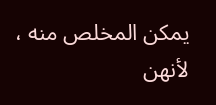يمكن المخلص منه ، لأنهن